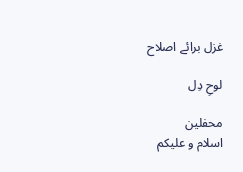غزل برائے اصلاح

لوحِ دِل

محفلین
اسلام و علیکم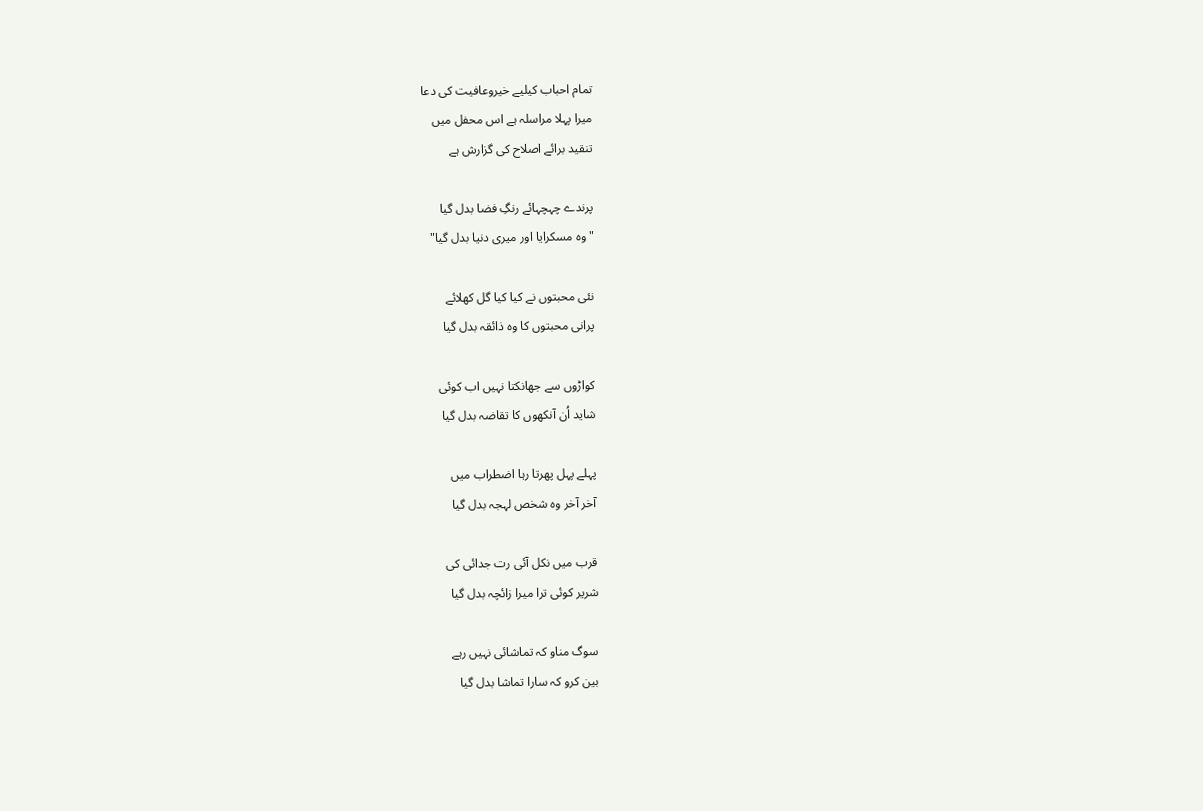تمام احباب کیلیے خیروعافیت کی دعا
میرا پہلا مراسلہ ہے اس محفل میں
تنقید برائے اصلاح کی گزارش ہے

پرندے چہچہائے رنگِ فضا بدل گیا
"وہ مسکرایا اور میری دنیا بدل گیا"

نئی محبتوں نے کیا کیا گل کھلائے
پرانی محبتوں کا وہ ذائقہ بدل گیا

کواڑوں سے جھانکتا نہیں اب کوئی
شاید اُن آنکھوں کا تقاضہ بدل گیا

پہلے پہل پھرتا رہا اضطراب میں
آخر آخر وہ شخص لہجہ بدل گیا

قرب میں نکل آئی رت جدائی کی
شریر کوئی ترا میرا زائچہ بدل گیا

سوگ مناو کہ تماشائی نہیں رہے
بین کرو کہ سارا تماشا بدل گیا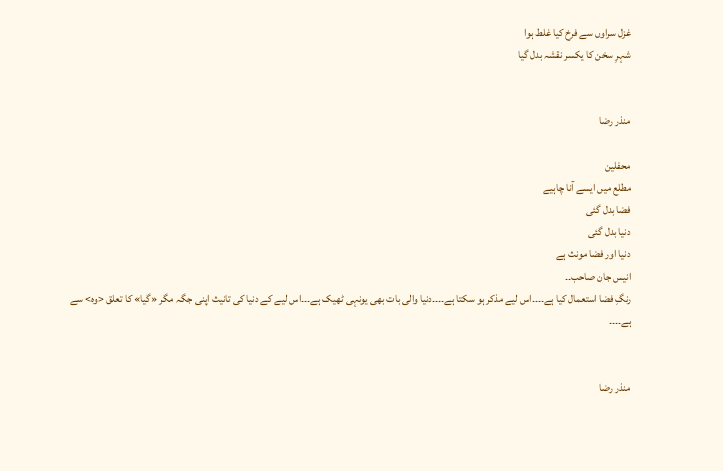غزل سراوں سے فرخ کیا غلط ہوا
شہرِ سخن کا یکسر نقشہ بدل گیا


منذر رضا

محفلین
مطلع میں ایسے آنا چاہیے
فضا بدل گئی
دنیا بدل گئی
دنیا اور فضا مونث ہے
انیس جان صاحب۔۔
رنگِ فضا استعمال کیا ہے۔۔۔۔اس لیے مذکر ہو سکتا ہے۔۔۔۔دنیا والی بات بھی یونہی ٹھیک ہے۔۔۔اس لیے کے دنیا کی تانیث اپنی جگہ مگر «گیا» کا تعلق <وہ> سے ہے۔۔۔۔


منذر رضا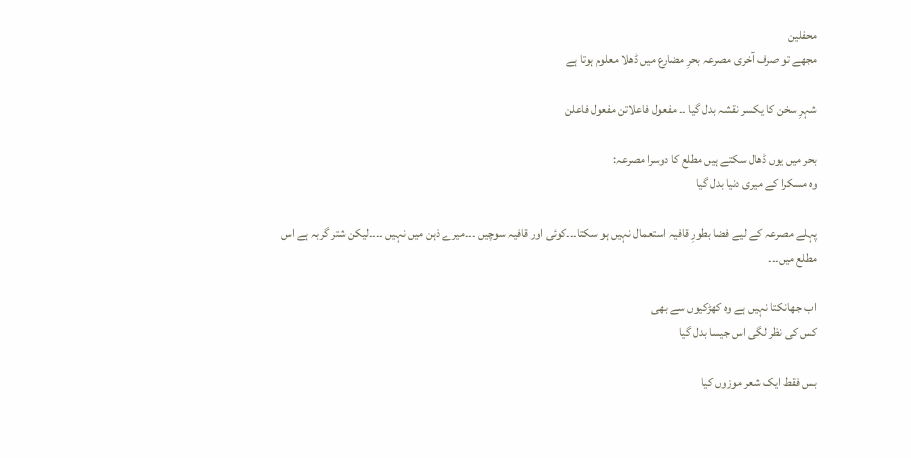محفلین
مجھے تو صرف آخری مصرعہ بحرِ مضارع میں ڈھلا معلوم ہوتا ہے

شہرِ سخن کا یکسر نقشہ بدل گیا ۔۔ مفعول فاعلاتن مفعول فاعلن

بحر میں یوں ڈھال سکتے ہیں مطلع کا دوسرا مصرعہ:
وہ مسکرا کے میری دنیا بدل گیا

پہلے مصرعہ کے لیے فضا بطورِ قافیہ استعمال نہیں ہو سکتا۔۔۔کوئی اور قافیہ سوچیں ۔۔۔میرے ذہن میں نہیں ۔۔۔۔لیکن شتر گربہ ہے اس مطلع میں۔۔۔

اب جھانکتا نہیں ہے وہ کھڑکیوں سے بھی
کس کی نظر لگی اس جیسا بدل گیا

بس فقط ایک شعر موزوں کیا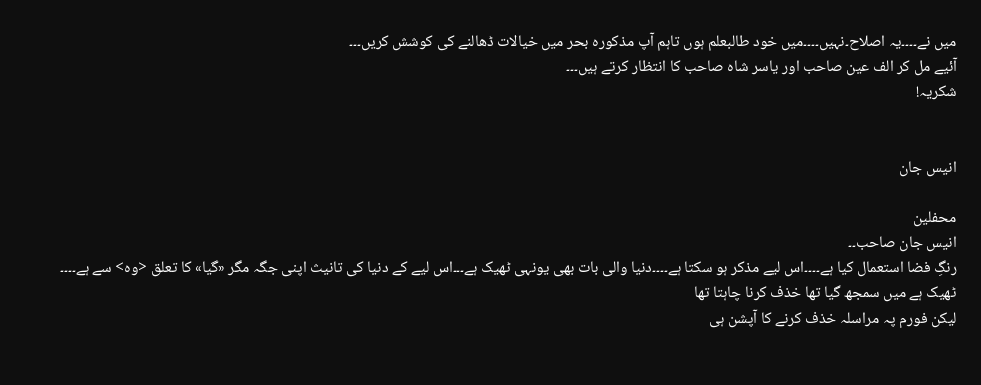میں نے۔۔۔۔یہ اصلاح۔نہیں۔۔۔۔میں خود طالبعلم ہوں تاہم آپ مذکورہ بحر میں خیالات ڈھالنے کی کوشش کریں۔۔۔
آئیے مل کر الف عین صاحب اور یاسر شاہ صاحب کا انتظار کرتے ہیں۔۔۔
شکریہ!


انیس جان

محفلین
انیس جان صاحب۔۔
رنگِ فضا استعمال کیا ہے۔۔۔۔اس لیے مذکر ہو سکتا ہے۔۔۔۔دنیا والی بات بھی یونہی ٹھیک ہے۔۔۔اس لیے کے دنیا کی تانیث اپنی جگہ مگر «گیا» کا تعلق <وہ> سے ہے۔۔۔۔
ٹھیک ہے میں سمجھ گیا تھا خذف کرنا چاہتا تھا
لیکن فورم پہ مراسلہ خذف کرنے کا آپشن ہی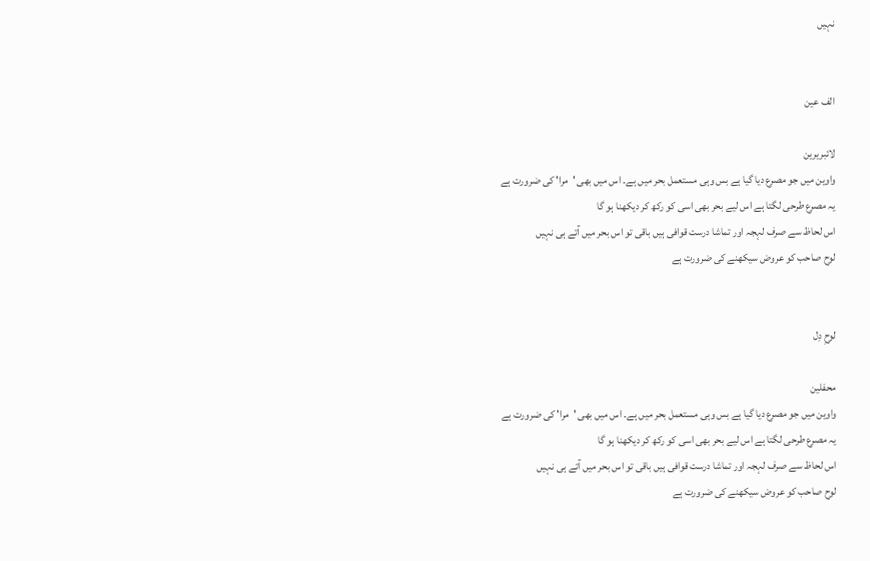نہیں


الف عین

لائبریرین
واوین میں جو مصرع دیا گیا ہے بس وہی مستعمل بحر میں ہے۔ اس میں بھی 'مرا' کی ضرورت ہے
یہ مصرع طرحی لگتا ہے اس لیے بحر بھی اسی کو رکھ کر دیکھنا ہو گا
اس لحاظ سے صرف لہجہ اور تماشا درست قوافی ہیں باقی تو اس بحر میں آتے ہی نہیں
لوح صاحب کو عروض سیکھنے کی ضرورت ہے


لوحِ دِل

محفلین
واوین میں جو مصرع دیا گیا ہے بس وہی مستعمل بحر میں ہے۔ اس میں بھی 'مرا' کی ضرورت ہے
یہ مصرع طرحی لگتا ہے اس لیے بحر بھی اسی کو رکھ کر دیکھنا ہو گا
اس لحاظ سے صرف لہجہ اور تماشا درست قوافی ہیں باقی تو اس بحر میں آتے ہی نہیں
لوح صاحب کو عروض سیکھنے کی ضرورت ہے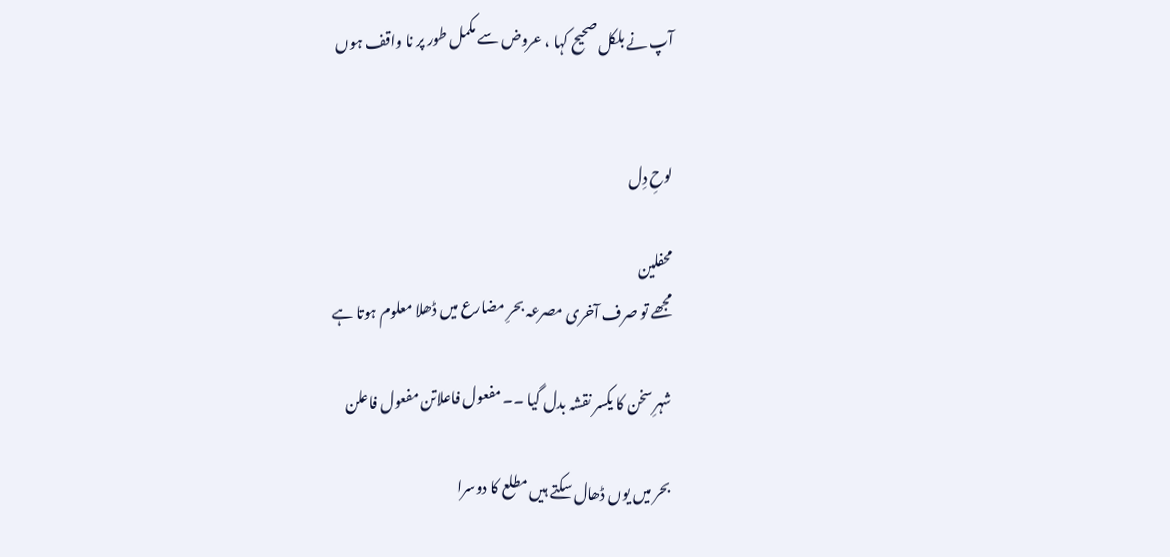آپ نے بلکل صحیح کہا ، عروض سے مکمل طور پر نا واقف ہوں


لوحِ دِل

محفلین
مجھے تو صرف آخری مصرعہ بحرِ مضارع میں ڈھلا معلوم ہوتا ہے

شہرِ سخن کا یکسر نقشہ بدل گیا ۔۔ مفعول فاعلاتن مفعول فاعلن

بحر میں یوں ڈھال سکتے ہیں مطلع کا دوسرا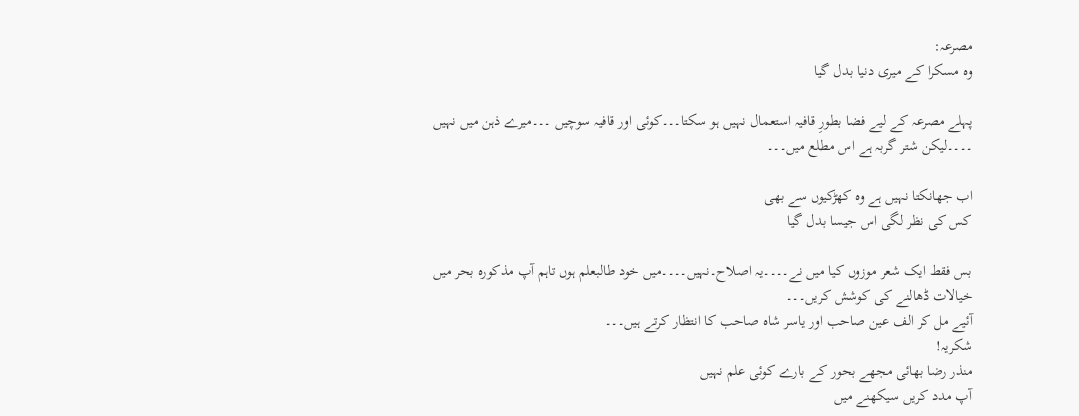مصرعہ:
وہ مسکرا کے میری دنیا بدل گیا

پہلے مصرعہ کے لیے فضا بطورِ قافیہ استعمال نہیں ہو سکتا۔۔۔کوئی اور قافیہ سوچیں ۔۔۔میرے ذہن میں نہیں ۔۔۔۔لیکن شتر گربہ ہے اس مطلع میں۔۔۔

اب جھانکتا نہیں ہے وہ کھڑکیوں سے بھی
کس کی نظر لگی اس جیسا بدل گیا

بس فقط ایک شعر موزوں کیا میں نے۔۔۔۔یہ اصلاح۔نہیں۔۔۔۔میں خود طالبعلم ہوں تاہم آپ مذکورہ بحر میں خیالات ڈھالنے کی کوشش کریں۔۔۔
آئیے مل کر الف عین صاحب اور یاسر شاہ صاحب کا انتظار کرتے ہیں۔۔۔
شکریہ!
منذر رضا بھائی مجھے بحور کے بارے کوئی علم نہیں
آپ مدد کریں سیکھنے میں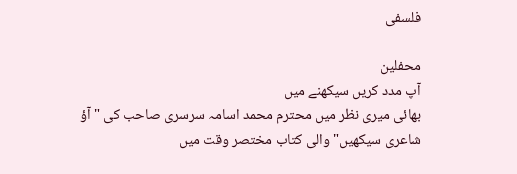فلسفی

محفلین
آپ مدد کریں سیکھنے میں
بھائی میری نظر میں محترم محمد اسامہ سرسری صاحب کی " آؤ شاعری سیکھیں" والی کتاب مختصر وقت میں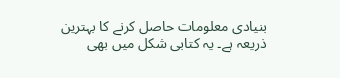بنیادی معلومات حاصل کرنے کا بہترین ذریعہ ہے۔ یہ کتابی شکل میں بھی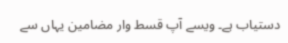دستیاب ہے۔ ویسے آپ قسط وار مضامین یہاں سے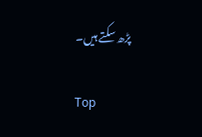پڑھ سکتے ہیں۔

Top